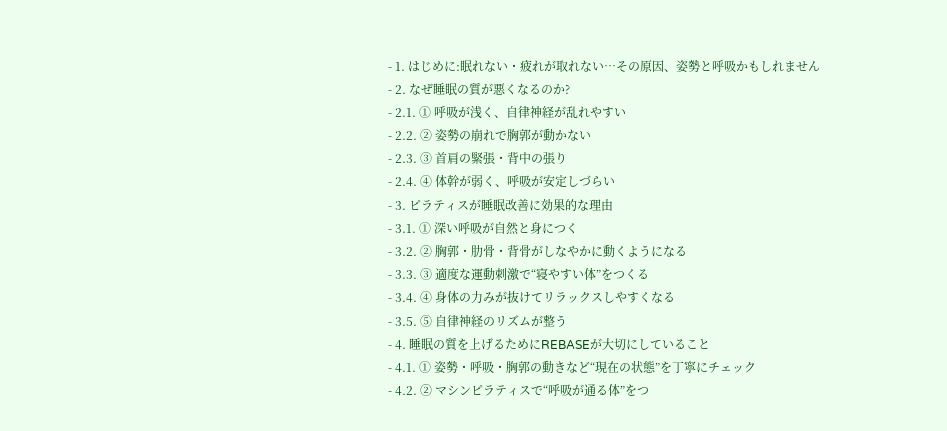- 1. はじめに:眠れない・疲れが取れない…その原因、姿勢と呼吸かもしれません
- 2. なぜ睡眠の質が悪くなるのか?
- 2.1. ① 呼吸が浅く、自律神経が乱れやすい
- 2.2. ② 姿勢の崩れで胸郭が動かない
- 2.3. ③ 首肩の緊張・背中の張り
- 2.4. ④ 体幹が弱く、呼吸が安定しづらい
- 3. ピラティスが睡眠改善に効果的な理由
- 3.1. ① 深い呼吸が自然と身につく
- 3.2. ② 胸郭・肋骨・背骨がしなやかに動くようになる
- 3.3. ③ 適度な運動刺激で“寝やすい体”をつくる
- 3.4. ④ 身体の力みが抜けてリラックスしやすくなる
- 3.5. ⑤ 自律神経のリズムが整う
- 4. 睡眠の質を上げるためにREBASEが大切にしていること
- 4.1. ① 姿勢・呼吸・胸郭の動きなど“現在の状態”を丁寧にチェック
- 4.2. ② マシンピラティスで“呼吸が通る体”をつ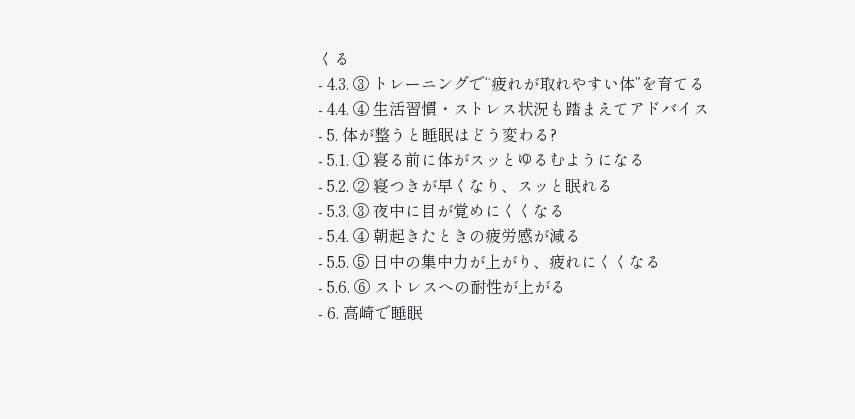くる
- 4.3. ③ トレーニングで“疲れが取れやすい体”を育てる
- 4.4. ④ 生活習慣・ストレス状況も踏まえてアドバイス
- 5. 体が整うと睡眠はどう変わる?
- 5.1. ① 寝る前に体がスッとゆるむようになる
- 5.2. ② 寝つきが早くなり、スッと眠れる
- 5.3. ③ 夜中に目が覚めにくくなる
- 5.4. ④ 朝起きたときの疲労感が減る
- 5.5. ⑤ 日中の集中力が上がり、疲れにくくなる
- 5.6. ⑥ ストレスへの耐性が上がる
- 6. 高崎で睡眠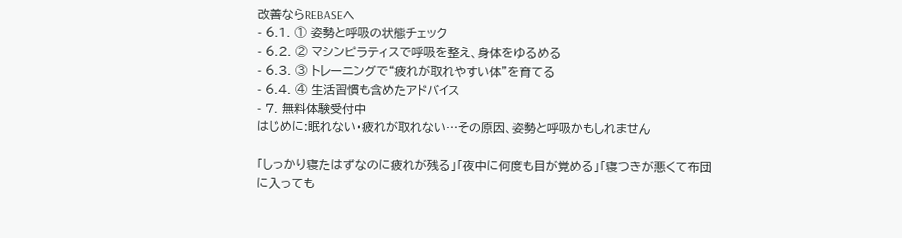改善ならREBASEへ
- 6.1. ① 姿勢と呼吸の状態チェック
- 6.2. ② マシンピラティスで呼吸を整え、身体をゆるめる
- 6.3. ③ トレーニングで“疲れが取れやすい体”を育てる
- 6.4. ④ 生活習慣も含めたアドバイス
- 7. 無料体験受付中
はじめに:眠れない・疲れが取れない…その原因、姿勢と呼吸かもしれません

「しっかり寝たはずなのに疲れが残る」「夜中に何度も目が覚める」「寝つきが悪くて布団に入っても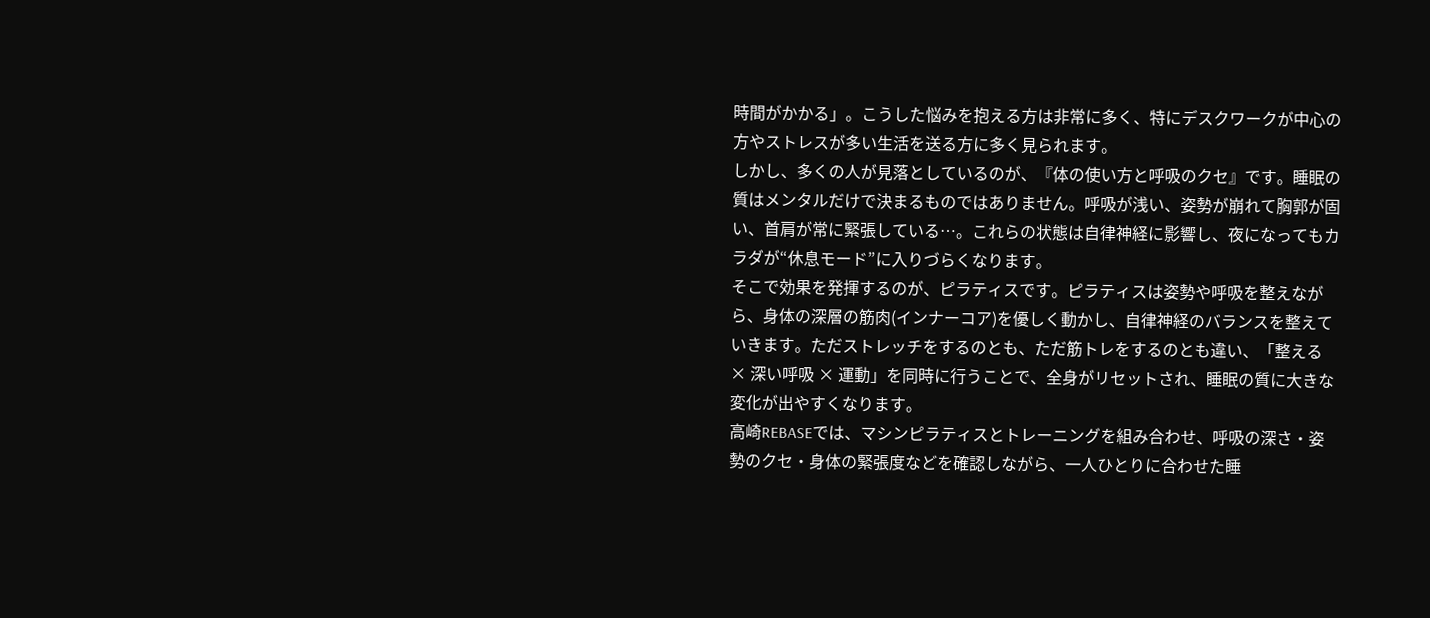時間がかかる」。こうした悩みを抱える方は非常に多く、特にデスクワークが中心の方やストレスが多い生活を送る方に多く見られます。
しかし、多くの人が見落としているのが、『体の使い方と呼吸のクセ』です。睡眠の質はメンタルだけで決まるものではありません。呼吸が浅い、姿勢が崩れて胸郭が固い、首肩が常に緊張している…。これらの状態は自律神経に影響し、夜になってもカラダが“休息モード”に入りづらくなります。
そこで効果を発揮するのが、ピラティスです。ピラティスは姿勢や呼吸を整えながら、身体の深層の筋肉(インナーコア)を優しく動かし、自律神経のバランスを整えていきます。ただストレッチをするのとも、ただ筋トレをするのとも違い、「整える × 深い呼吸 × 運動」を同時に行うことで、全身がリセットされ、睡眠の質に大きな変化が出やすくなります。
高崎REBASEでは、マシンピラティスとトレーニングを組み合わせ、呼吸の深さ・姿勢のクセ・身体の緊張度などを確認しながら、一人ひとりに合わせた睡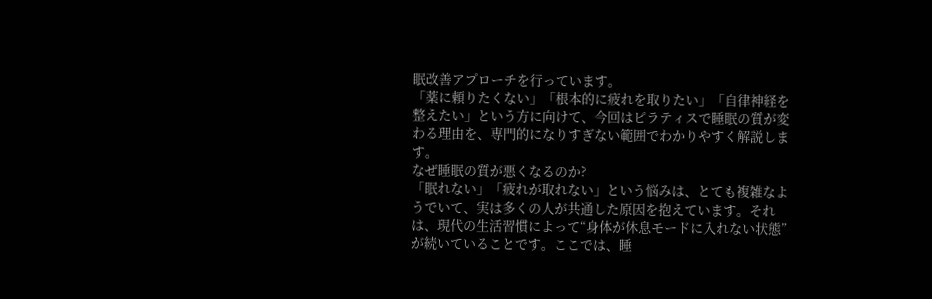眠改善アプローチを行っています。
「薬に頼りたくない」「根本的に疲れを取りたい」「自律神経を整えたい」という方に向けて、今回はピラティスで睡眠の質が変わる理由を、専門的になりすぎない範囲でわかりやすく解説します。
なぜ睡眠の質が悪くなるのか?
「眠れない」「疲れが取れない」という悩みは、とても複雑なようでいて、実は多くの人が共通した原因を抱えています。それは、現代の生活習慣によって“身体が休息モードに入れない状態”が続いていることです。ここでは、睡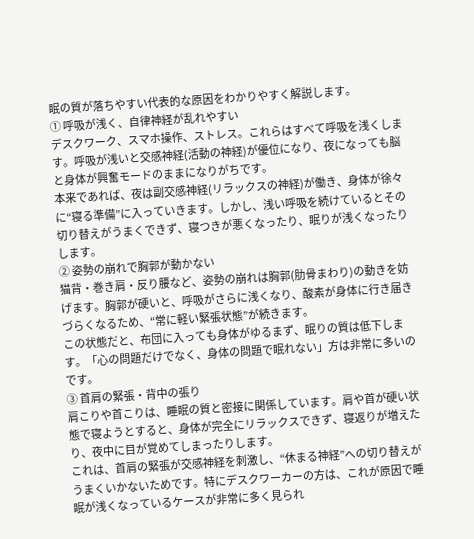眠の質が落ちやすい代表的な原因をわかりやすく解説します。
① 呼吸が浅く、自律神経が乱れやすい
デスクワーク、スマホ操作、ストレス。これらはすべて呼吸を浅くします。呼吸が浅いと交感神経(活動の神経)が優位になり、夜になっても脳と身体が興奮モードのままになりがちです。
本来であれば、夜は副交感神経(リラックスの神経)が働き、身体が徐々に“寝る準備”に入っていきます。しかし、浅い呼吸を続けているとその切り替えがうまくできず、寝つきが悪くなったり、眠りが浅くなったりします。
② 姿勢の崩れで胸郭が動かない
猫背・巻き肩・反り腰など、姿勢の崩れは胸郭(肋骨まわり)の動きを妨げます。胸郭が硬いと、呼吸がさらに浅くなり、酸素が身体に行き届きづらくなるため、“常に軽い緊張状態”が続きます。
この状態だと、布団に入っても身体がゆるまず、眠りの質は低下します。「心の問題だけでなく、身体の問題で眠れない」方は非常に多いのです。
③ 首肩の緊張・背中の張り
肩こりや首こりは、睡眠の質と密接に関係しています。肩や首が硬い状態で寝ようとすると、身体が完全にリラックスできず、寝返りが増えたり、夜中に目が覚めてしまったりします。
これは、首肩の緊張が交感神経を刺激し、“休まる神経”への切り替えがうまくいかないためです。特にデスクワーカーの方は、これが原因で睡眠が浅くなっているケースが非常に多く見られ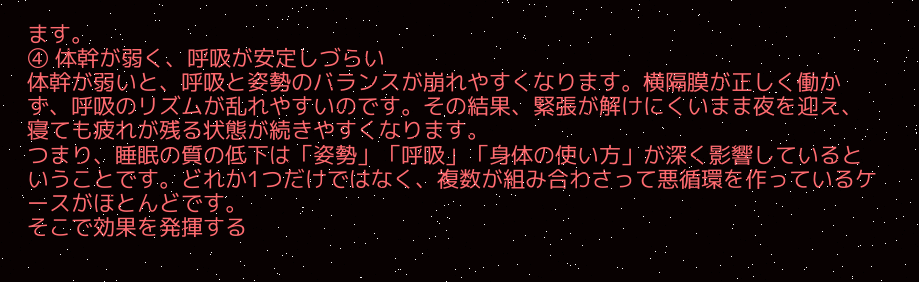ます。
④ 体幹が弱く、呼吸が安定しづらい
体幹が弱いと、呼吸と姿勢のバランスが崩れやすくなります。横隔膜が正しく働かず、呼吸のリズムが乱れやすいのです。その結果、緊張が解けにくいまま夜を迎え、寝ても疲れが残る状態が続きやすくなります。
つまり、睡眠の質の低下は「姿勢」「呼吸」「身体の使い方」が深く影響しているということです。どれか1つだけではなく、複数が組み合わさって悪循環を作っているケースがほとんどです。
そこで効果を発揮する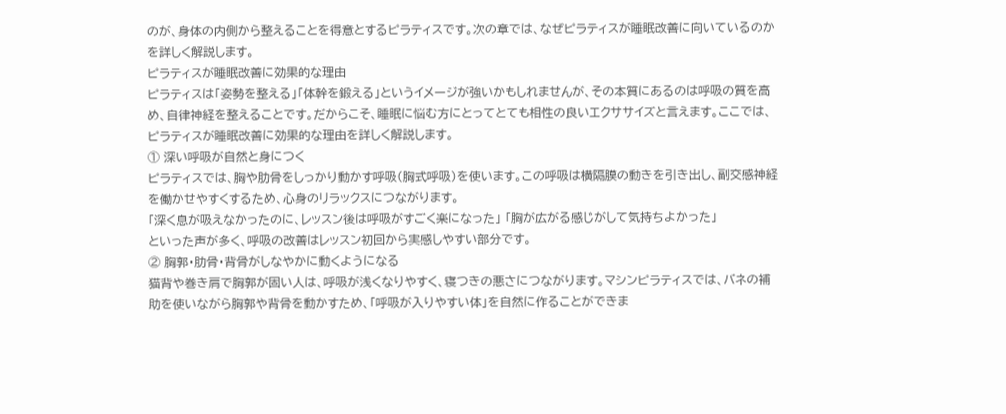のが、身体の内側から整えることを得意とするピラティスです。次の章では、なぜピラティスが睡眠改善に向いているのかを詳しく解説します。
ピラティスが睡眠改善に効果的な理由
ピラティスは「姿勢を整える」「体幹を鍛える」というイメージが強いかもしれませんが、その本質にあるのは呼吸の質を高め、自律神経を整えることです。だからこそ、睡眠に悩む方にとってとても相性の良いエクササイズと言えます。ここでは、ピラティスが睡眠改善に効果的な理由を詳しく解説します。
① 深い呼吸が自然と身につく
ピラティスでは、胸や肋骨をしっかり動かす呼吸(胸式呼吸)を使います。この呼吸は横隔膜の動きを引き出し、副交感神経を働かせやすくするため、心身のリラックスにつながります。
「深く息が吸えなかったのに、レッスン後は呼吸がすごく楽になった」 「胸が広がる感じがして気持ちよかった」
といった声が多く、呼吸の改善はレッスン初回から実感しやすい部分です。
② 胸郭・肋骨・背骨がしなやかに動くようになる
猫背や巻き肩で胸郭が固い人は、呼吸が浅くなりやすく、寝つきの悪さにつながります。マシンピラティスでは、バネの補助を使いながら胸郭や背骨を動かすため、「呼吸が入りやすい体」を自然に作ることができま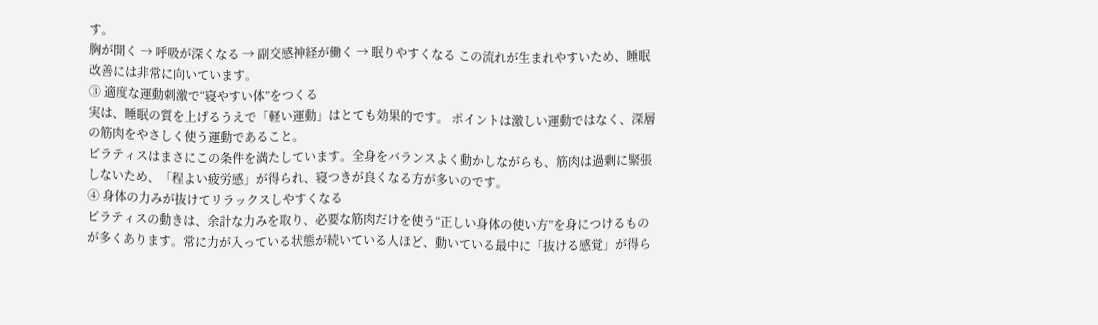す。
胸が開く → 呼吸が深くなる → 副交感神経が働く → 眠りやすくなる この流れが生まれやすいため、睡眠改善には非常に向いています。
③ 適度な運動刺激で“寝やすい体”をつくる
実は、睡眠の質を上げるうえで「軽い運動」はとても効果的です。 ポイントは激しい運動ではなく、深層の筋肉をやさしく使う運動であること。
ピラティスはまさにこの条件を満たしています。全身をバランスよく動かしながらも、筋肉は過剰に緊張しないため、「程よい疲労感」が得られ、寝つきが良くなる方が多いのです。
④ 身体の力みが抜けてリラックスしやすくなる
ピラティスの動きは、余計な力みを取り、必要な筋肉だけを使う“正しい身体の使い方”を身につけるものが多くあります。常に力が入っている状態が続いている人ほど、動いている最中に「抜ける感覚」が得ら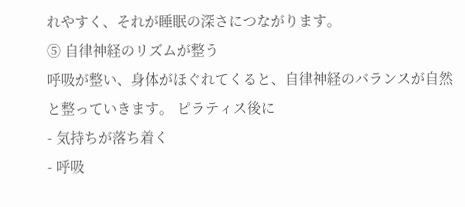れやすく、それが睡眠の深さにつながります。
⑤ 自律神経のリズムが整う
呼吸が整い、身体がほぐれてくると、自律神経のバランスが自然と整っていきます。 ピラティス後に
- 気持ちが落ち着く
- 呼吸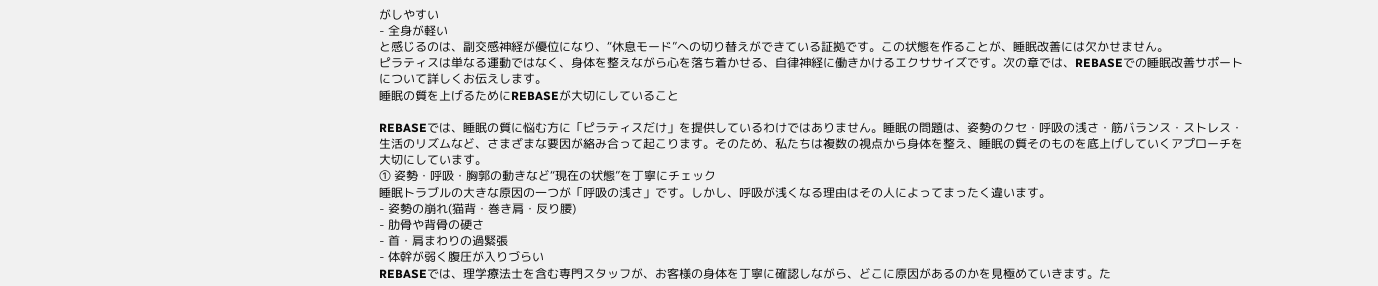がしやすい
- 全身が軽い
と感じるのは、副交感神経が優位になり、“休息モード”への切り替えができている証拠です。この状態を作ることが、睡眠改善には欠かせません。
ピラティスは単なる運動ではなく、身体を整えながら心を落ち着かせる、自律神経に働きかけるエクササイズです。次の章では、REBASEでの睡眠改善サポートについて詳しくお伝えします。
睡眠の質を上げるためにREBASEが大切にしていること

REBASEでは、睡眠の質に悩む方に「ピラティスだけ」を提供しているわけではありません。睡眠の問題は、姿勢のクセ・呼吸の浅さ・筋バランス・ストレス・生活のリズムなど、さまざまな要因が絡み合って起こります。そのため、私たちは複数の視点から身体を整え、睡眠の質そのものを底上げしていくアプローチを大切にしています。
① 姿勢・呼吸・胸郭の動きなど“現在の状態”を丁寧にチェック
睡眠トラブルの大きな原因の一つが「呼吸の浅さ」です。しかし、呼吸が浅くなる理由はその人によってまったく違います。
- 姿勢の崩れ(猫背・巻き肩・反り腰)
- 肋骨や背骨の硬さ
- 首・肩まわりの過緊張
- 体幹が弱く腹圧が入りづらい
REBASEでは、理学療法士を含む専門スタッフが、お客様の身体を丁寧に確認しながら、どこに原因があるのかを見極めていきます。た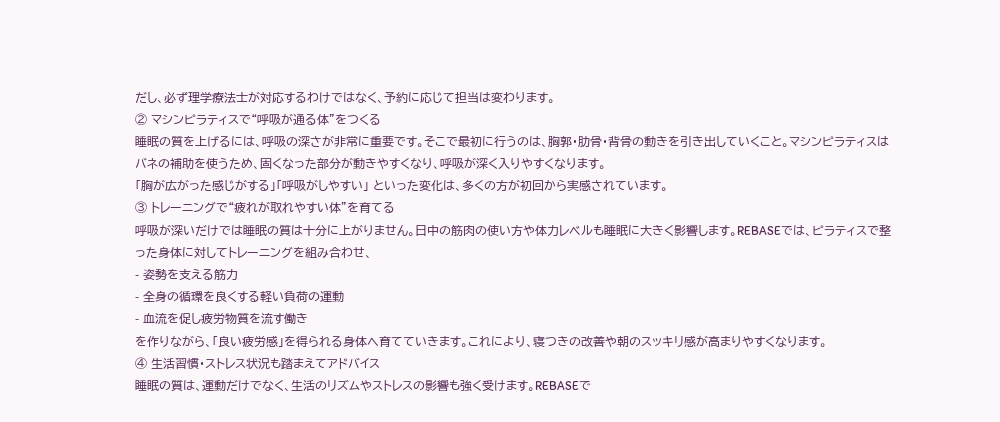だし、必ず理学療法士が対応するわけではなく、予約に応じて担当は変わります。
② マシンピラティスで“呼吸が通る体”をつくる
睡眠の質を上げるには、呼吸の深さが非常に重要です。そこで最初に行うのは、胸郭・肋骨・背骨の動きを引き出していくこと。マシンピラティスはバネの補助を使うため、固くなった部分が動きやすくなり、呼吸が深く入りやすくなります。
「胸が広がった感じがする」「呼吸がしやすい」 といった変化は、多くの方が初回から実感されています。
③ トレーニングで“疲れが取れやすい体”を育てる
呼吸が深いだけでは睡眠の質は十分に上がりません。日中の筋肉の使い方や体力レベルも睡眠に大きく影響します。REBASEでは、ピラティスで整った身体に対してトレーニングを組み合わせ、
- 姿勢を支える筋力
- 全身の循環を良くする軽い負荷の運動
- 血流を促し疲労物質を流す働き
を作りながら、「良い疲労感」を得られる身体へ育てていきます。これにより、寝つきの改善や朝のスッキリ感が高まりやすくなります。
④ 生活習慣・ストレス状況も踏まえてアドバイス
睡眠の質は、運動だけでなく、生活のリズムやストレスの影響も強く受けます。REBASEで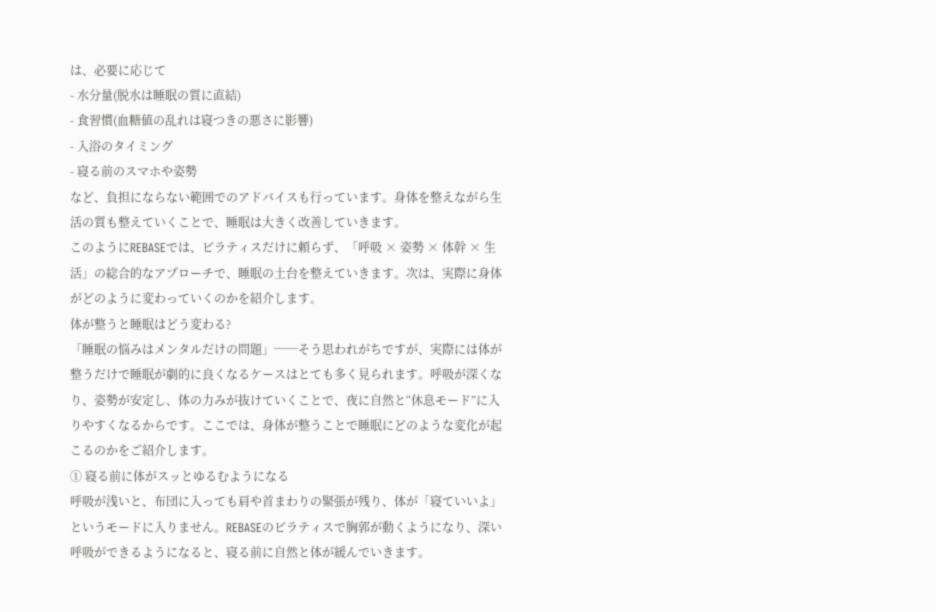は、必要に応じて
- 水分量(脱水は睡眠の質に直結)
- 食習慣(血糖値の乱れは寝つきの悪さに影響)
- 入浴のタイミング
- 寝る前のスマホや姿勢
など、負担にならない範囲でのアドバイスも行っています。身体を整えながら生活の質も整えていくことで、睡眠は大きく改善していきます。
このようにREBASEでは、ピラティスだけに頼らず、「呼吸 × 姿勢 × 体幹 × 生活」の総合的なアプローチで、睡眠の土台を整えていきます。次は、実際に身体がどのように変わっていくのかを紹介します。
体が整うと睡眠はどう変わる?
「睡眠の悩みはメンタルだけの問題」──そう思われがちですが、実際には体が整うだけで睡眠が劇的に良くなるケースはとても多く見られます。呼吸が深くなり、姿勢が安定し、体の力みが抜けていくことで、夜に自然と“休息モード”に入りやすくなるからです。ここでは、身体が整うことで睡眠にどのような変化が起こるのかをご紹介します。
① 寝る前に体がスッとゆるむようになる
呼吸が浅いと、布団に入っても肩や首まわりの緊張が残り、体が「寝ていいよ」というモードに入りません。REBASEのピラティスで胸郭が動くようになり、深い呼吸ができるようになると、寝る前に自然と体が緩んでいきます。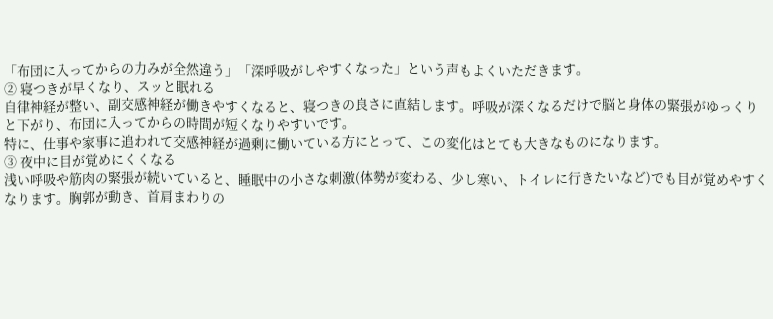「布団に入ってからの力みが全然違う」「深呼吸がしやすくなった」という声もよくいただきます。
② 寝つきが早くなり、スッと眠れる
自律神経が整い、副交感神経が働きやすくなると、寝つきの良さに直結します。呼吸が深くなるだけで脳と身体の緊張がゆっくりと下がり、布団に入ってからの時間が短くなりやすいです。
特に、仕事や家事に追われて交感神経が過剰に働いている方にとって、この変化はとても大きなものになります。
③ 夜中に目が覚めにくくなる
浅い呼吸や筋肉の緊張が続いていると、睡眠中の小さな刺激(体勢が変わる、少し寒い、トイレに行きたいなど)でも目が覚めやすくなります。胸郭が動き、首肩まわりの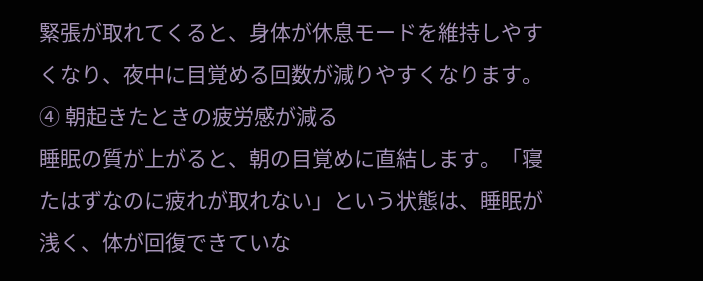緊張が取れてくると、身体が休息モードを維持しやすくなり、夜中に目覚める回数が減りやすくなります。
④ 朝起きたときの疲労感が減る
睡眠の質が上がると、朝の目覚めに直結します。「寝たはずなのに疲れが取れない」という状態は、睡眠が浅く、体が回復できていな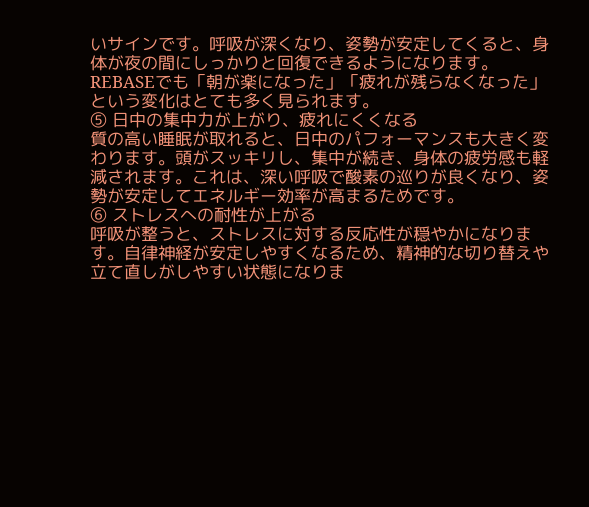いサインです。呼吸が深くなり、姿勢が安定してくると、身体が夜の間にしっかりと回復できるようになります。
REBASEでも「朝が楽になった」「疲れが残らなくなった」という変化はとても多く見られます。
⑤ 日中の集中力が上がり、疲れにくくなる
質の高い睡眠が取れると、日中のパフォーマンスも大きく変わります。頭がスッキリし、集中が続き、身体の疲労感も軽減されます。これは、深い呼吸で酸素の巡りが良くなり、姿勢が安定してエネルギー効率が高まるためです。
⑥ ストレスへの耐性が上がる
呼吸が整うと、ストレスに対する反応性が穏やかになります。自律神経が安定しやすくなるため、精神的な切り替えや立て直しがしやすい状態になりま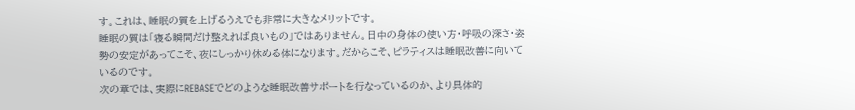す。これは、睡眠の質を上げるうえでも非常に大きなメリットです。
睡眠の質は「寝る瞬間だけ整えれば良いもの」ではありません。日中の身体の使い方・呼吸の深さ・姿勢の安定があってこそ、夜にしっかり休める体になります。だからこそ、ピラティスは睡眠改善に向いているのです。
次の章では、実際にREBASEでどのような睡眠改善サポートを行なっているのか、より具体的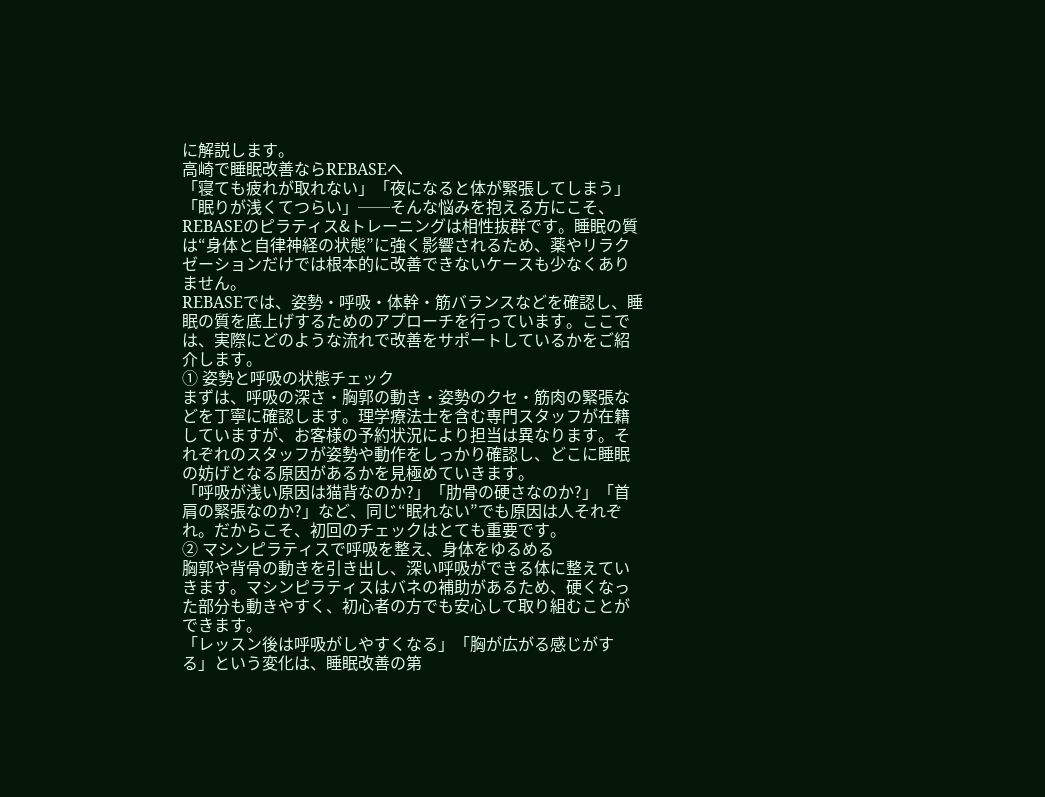に解説します。
高崎で睡眠改善ならREBASEへ
「寝ても疲れが取れない」「夜になると体が緊張してしまう」「眠りが浅くてつらい」──そんな悩みを抱える方にこそ、REBASEのピラティス&トレーニングは相性抜群です。睡眠の質は“身体と自律神経の状態”に強く影響されるため、薬やリラクゼーションだけでは根本的に改善できないケースも少なくありません。
REBASEでは、姿勢・呼吸・体幹・筋バランスなどを確認し、睡眠の質を底上げするためのアプローチを行っています。ここでは、実際にどのような流れで改善をサポートしているかをご紹介します。
① 姿勢と呼吸の状態チェック
まずは、呼吸の深さ・胸郭の動き・姿勢のクセ・筋肉の緊張などを丁寧に確認します。理学療法士を含む専門スタッフが在籍していますが、お客様の予約状況により担当は異なります。それぞれのスタッフが姿勢や動作をしっかり確認し、どこに睡眠の妨げとなる原因があるかを見極めていきます。
「呼吸が浅い原因は猫背なのか?」「肋骨の硬さなのか?」「首肩の緊張なのか?」など、同じ“眠れない”でも原因は人それぞれ。だからこそ、初回のチェックはとても重要です。
② マシンピラティスで呼吸を整え、身体をゆるめる
胸郭や背骨の動きを引き出し、深い呼吸ができる体に整えていきます。マシンピラティスはバネの補助があるため、硬くなった部分も動きやすく、初心者の方でも安心して取り組むことができます。
「レッスン後は呼吸がしやすくなる」「胸が広がる感じがする」という変化は、睡眠改善の第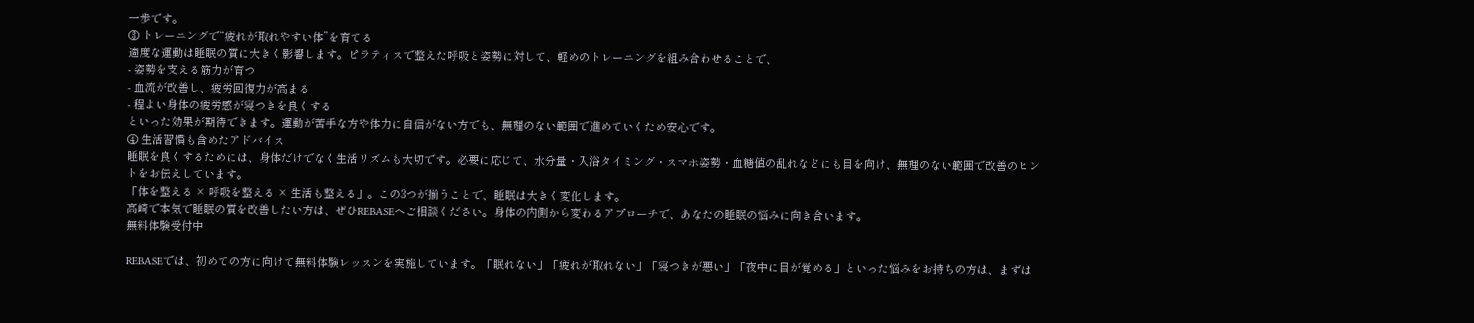一歩です。
③ トレーニングで“疲れが取れやすい体”を育てる
適度な運動は睡眠の質に大きく影響します。ピラティスで整えた呼吸と姿勢に対して、軽めのトレーニングを組み合わせることで、
- 姿勢を支える筋力が育つ
- 血流が改善し、疲労回復力が高まる
- 程よい身体の疲労感が寝つきを良くする
といった効果が期待できます。運動が苦手な方や体力に自信がない方でも、無理のない範囲で進めていくため安心です。
④ 生活習慣も含めたアドバイス
睡眠を良くするためには、身体だけでなく生活リズムも大切です。必要に応じて、水分量・入浴タイミング・スマホ姿勢・血糖値の乱れなどにも目を向け、無理のない範囲で改善のヒントをお伝えしています。
「体を整える × 呼吸を整える × 生活も整える」。この3つが揃うことで、睡眠は大きく変化します。
高崎で本気で睡眠の質を改善したい方は、ぜひREBASEへご相談ください。身体の内側から変わるアプローチで、あなたの睡眠の悩みに向き合います。
無料体験受付中

REBASEでは、初めての方に向けて無料体験レッスンを実施しています。「眠れない」「疲れが取れない」「寝つきが悪い」「夜中に目が覚める」といった悩みをお持ちの方は、まずは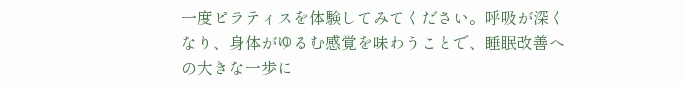一度ピラティスを体験してみてください。呼吸が深くなり、身体がゆるむ感覚を味わうことで、睡眠改善への大きな一歩に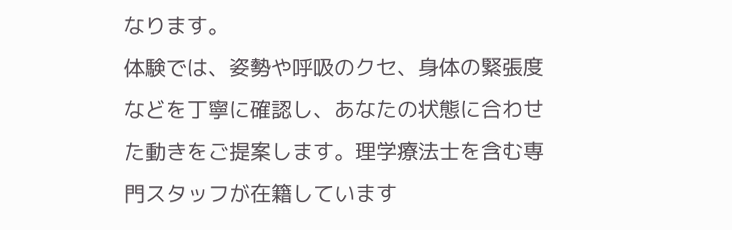なります。
体験では、姿勢や呼吸のクセ、身体の緊張度などを丁寧に確認し、あなたの状態に合わせた動きをご提案します。理学療法士を含む専門スタッフが在籍しています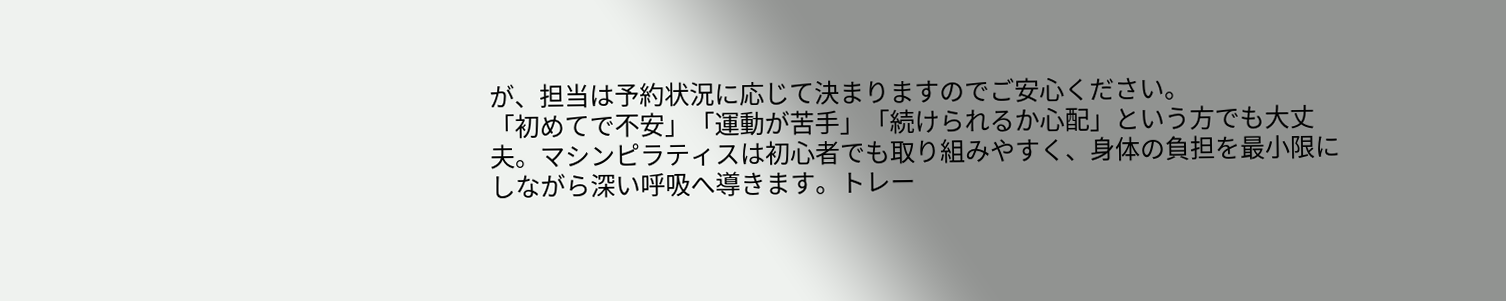が、担当は予約状況に応じて決まりますのでご安心ください。
「初めてで不安」「運動が苦手」「続けられるか心配」という方でも大丈夫。マシンピラティスは初心者でも取り組みやすく、身体の負担を最小限にしながら深い呼吸へ導きます。トレー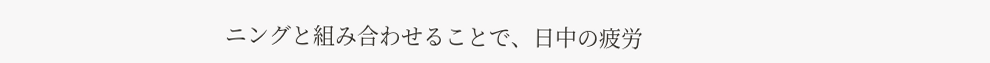ニングと組み合わせることで、日中の疲労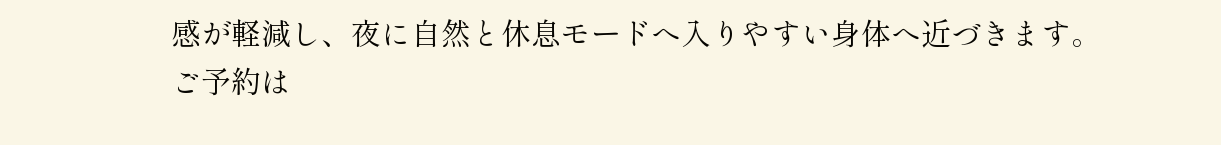感が軽減し、夜に自然と休息モードへ入りやすい身体へ近づきます。
ご予約は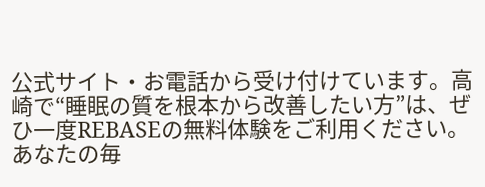公式サイト・お電話から受け付けています。高崎で“睡眠の質を根本から改善したい方”は、ぜひ一度REBASEの無料体験をご利用ください。あなたの毎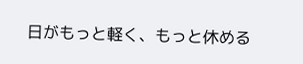日がもっと軽く、もっと休める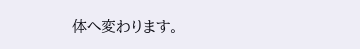体へ変わります。